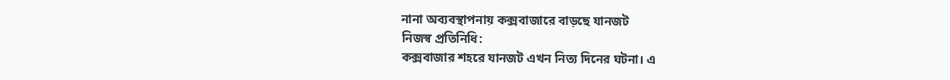নানা অব্যবস্থাপনায় কক্সবাজারে বাড়ছে যানজট
নিজস্ব প্রতিনিধি:
কক্সবাজার শহরে যানজট এখন নিত্য দিনের ঘটনা। এ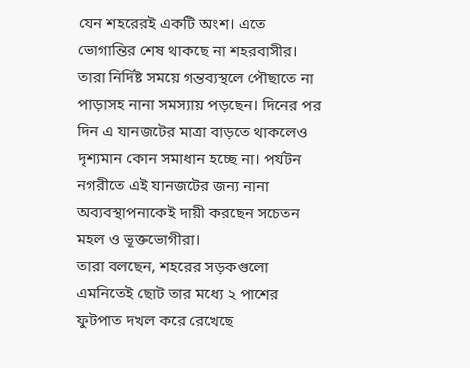যেন শহরেরই একটি অংশ। এতে ভোগান্তির শেষ থাকছে না শহরবাসীর। তারা নির্দিষ্ট সময়ে গন্তব্যস্থলে পৌছাতে না পাড়াসহ নানা সমস্যায় পড়ছেন। দিনের পর দিন এ যানজটের মাত্রা বাড়তে থাকলেও দৃশ্যমান কোন সমাধান হচ্ছে না। পর্যটন নগরীতে এই যানজটের জন্য নানা অব্যবস্থাপনাকেই দায়ী করছেন সচেতন মহল ও ভূক্তভোগীরা।
তারা বলছেন, শহরের সড়কগুলো এমনিতেই ছোট তার মধ্যে ২ পাশের ফুটপাত দখল করে রেখেছে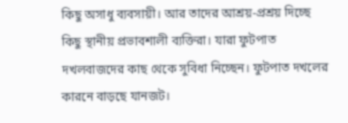কিছু অসাধু ব্যবসায়ী। আর তাদের আশ্রয়-প্রশ্রয় দিচ্ছে কিছু স্থানীয় প্রভাবশালী ব্যক্তিরা। যারা ফুটপাত দখলবাজদের কাছ থেকে সুবিধা নিচ্ছেন। ফুটপাত দখলের কারনে বাড়ছে যানজট।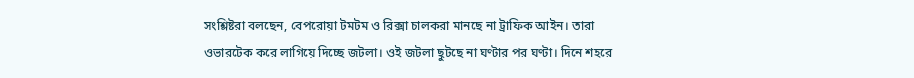সংশ্লিষ্টরা বলছেন, বেপরোয়া টমটম ও রিক্সা চালকরা মানছে না ট্রাফিক আইন। তারা ওভারটেক করে লাগিয়ে দিচ্ছে জটলা। ওই জটলা ছুটছে না ঘণ্টার পর ঘণ্টা। দিনে শহরে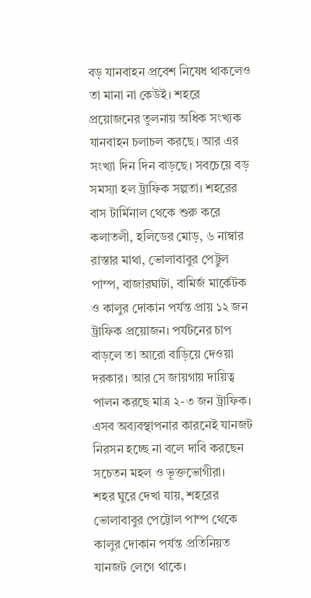বড় যানবাহন প্রবেশ নিষেধ থাকলেও তা মানা না কেউই। শহরে প্রয়োজনের তুলনায় অধিক সংখ্যক যানবাহন চলাচল করছে। আর এর সংখ্যা দিন দিন বাড়ছে। সবচেয়ে বড় সমস্যা হল ট্রাফিক সল্পতা। শহরের বাস টার্মিনাল থেকে শুরু করে কলাতলী, হলিডের মোড়, ৬ নাম্বার রাস্তার মাথা, ভোলাবাবুর পেট্টুল পাম্প, বাজারঘাটা, বামির্জ মার্কেটক ও কালুর দোকান পর্যন্ত প্রায় ১২ জন ট্রাফিক প্রয়োজন। পর্যটনের চাপ বাড়লে তা আরো বাড়িয়ে দেওয়া দরকার। আর সে জায়গায় দায়িত্ব পালন করছে মাত্র ২-৩ জন ট্রাফিক। এসব অব্যবস্থাপনার কারনেই যানজট নিরসন হচ্ছে না বলে দাবি করছেন সচেতন মহল ও ভূক্তভোগীরা।
শহর ঘুরে দেখা যায়, শহরের ভোলাবাবুর পেট্টোল পাম্প থেকে কালুর দোকান পর্যন্ত প্রতিনিয়ত যানজট লেগে থাকে।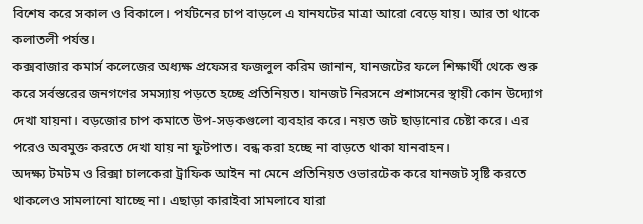বিশেষ করে সকাল ও বিকালে। পর্যটনের চাপ বাড়লে এ যানযটের মাত্রা আরো বেড়ে যায়। আর তা থাকে কলাতলী পর্যন্ত।
কক্সবাজার কমার্স কলেজের অধ্যক্ষ প্রফেসর ফজলুল করিম জানান, যানজটের ফলে শিক্ষার্থী থেকে শুরু করে সর্বস্তরের জনগণের সমস্যায় পড়তে হচ্ছে প্রতিনিয়ত। যানজট নিরসনে প্রশাসনের স্থায়ী কোন উদ্যোগ দেখা যায়না। বড়জোর চাপ কমাতে উপ-সড়কগুলো ব্যবহার করে। নয়ত জট ছাড়ানোর চেষ্টা করে। এর পরেও অবমুক্ত করতে দেখা যায় না ফুটপাত। বন্ধ করা হচ্ছে না বাড়তে থাকা যানবাহন।
অদক্ষ্য টমটম ও রিক্সা চালকেরা ট্রাফিক আইন না মেনে প্রতিনিয়ত ওভারটেক করে যানজট সৃষ্টি করতে থাকলেও সামলানো যাচ্ছে না। এছাড়া কারাইবা সামলাবে যারা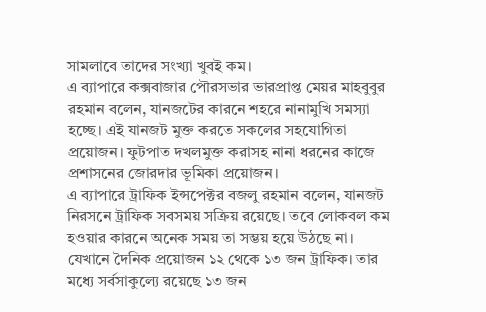সামলাবে তাদের সংখ্যা খুবই কম।
এ ব্যাপারে কক্সবাজার পৌরসভার ভারপ্রাপ্ত মেয়র মাহবুবুর রহমান বলেন, যানজটের কারনে শহরে নানামুখি সমস্যা হচ্ছে। এই যানজট মুক্ত করতে সকলের সহযোগিতা প্রয়োজন। ফুটপাত দখলমুক্ত করাসহ নানা ধরনের কাজে প্রশাসনের জোরদার ভূমিকা প্রয়োজন।
এ ব্যাপারে ট্রাফিক ইন্সপেক্টর বজলু রহমান বলেন, যানজট নিরসনে ট্রাফিক সবসময় সক্রিয় রয়েছে। তবে লোকবল কম হওয়ার কারনে অনেক সময় তা সম্ভয় হয়ে উঠছে না। যেখানে দৈনিক প্রয়োজন ১২ থেকে ১৩ জন ট্রাফিক। তার মধ্যে সর্বসাকুল্যে রয়েছে ১৩ জন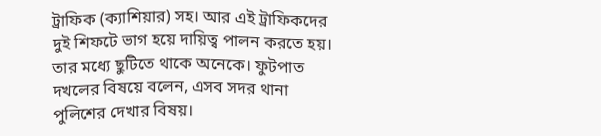ট্রাফিক (ক্যাশিয়ার) সহ। আর এই ট্রাফিকদের দুই শিফটে ভাগ হয়ে দায়িত্ব পালন করতে হয়। তার মধ্যে ছুটিতে থাকে অনেকে। ফুটপাত দখলের বিষয়ে বলেন, এসব সদর থানা পুলিশের দেখার বিষয়।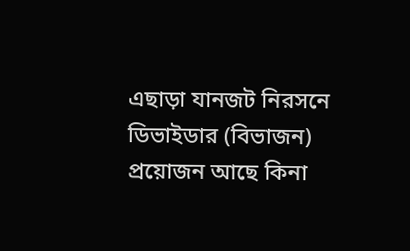এছাড়া যানজট নিরসনে ডিভাইডার (বিভাজন) প্রয়োজন আছে কিনা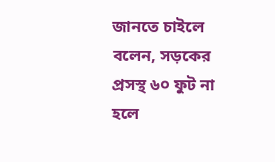জানতে চাইলে বলেন, সড়কের প্রসস্থ ৬০ ফুট না হলে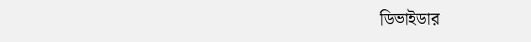ডিভাইডার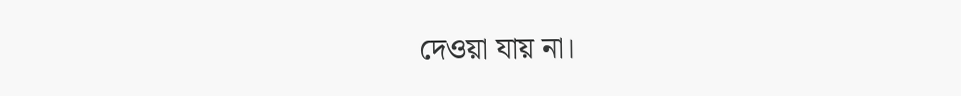দেওয়া যায় না।